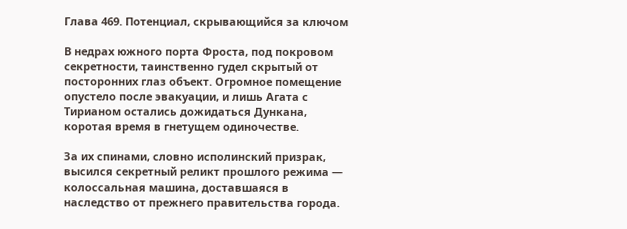Глава 469. Потенциал, скрывающийся за ключом

В недрах южного порта Фроста, под покровом секретности, таинственно гудел скрытый от посторонних глаз объект. Огромное помещение опустело после эвакуации, и лишь Агата с Тирианом остались дожидаться Дункана, коротая время в гнетущем одиночестве.

За их спинами, словно исполинский призрак, высился секретный реликт прошлого режима — колоссальная машина, доставшаяся в наследство от прежнего правительства города.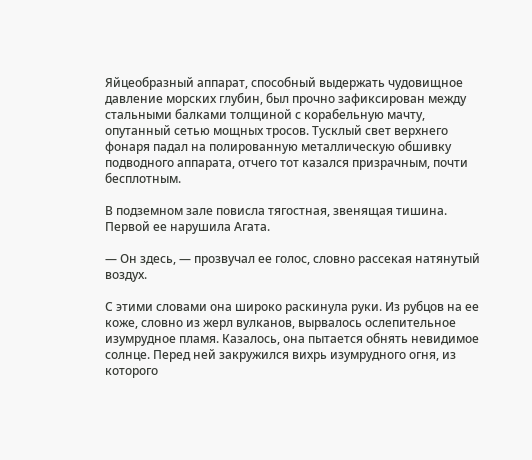Яйцеобразный аппарат, способный выдержать чудовищное давление морских глубин, был прочно зафиксирован между стальными балками толщиной с корабельную мачту, опутанный сетью мощных тросов. Тусклый свет верхнего фонаря падал на полированную металлическую обшивку подводного аппарата, отчего тот казался призрачным, почти бесплотным.

В подземном зале повисла тягостная, звенящая тишина. Первой ее нарушила Агата.

— Он здесь, — прозвучал ее голос, словно рассекая натянутый воздух.

С этими словами она широко раскинула руки. Из рубцов на ее коже, словно из жерл вулканов, вырвалось ослепительное изумрудное пламя. Казалось, она пытается обнять невидимое солнце. Перед ней закружился вихрь изумрудного огня, из которого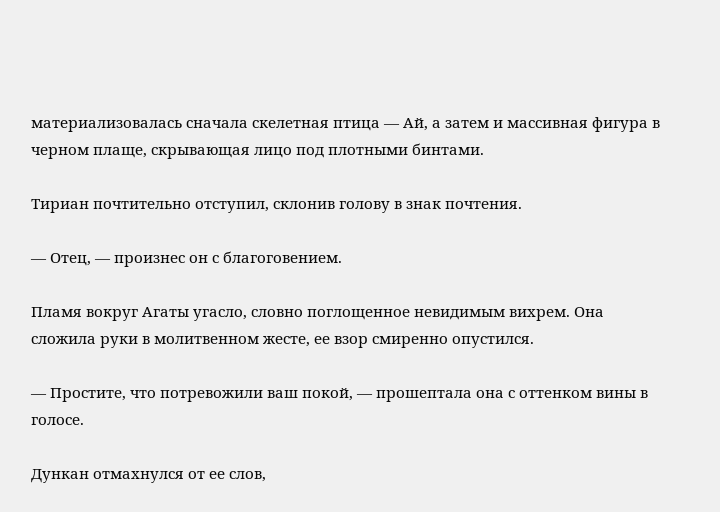материализовалась сначала скелетная птица — Ай, а затем и массивная фигура в черном плаще, скрывающая лицо под плотными бинтами.

Тириан почтительно отступил, склонив голову в знак почтения.

— Отец, — произнес он с благоговением.

Пламя вокруг Агаты угасло, словно поглощенное невидимым вихрем. Она сложила руки в молитвенном жесте, ее взор смиренно опустился.

— Простите, что потревожили ваш покой, — прошептала она с оттенком вины в голосе.

Дункан отмахнулся от ее слов,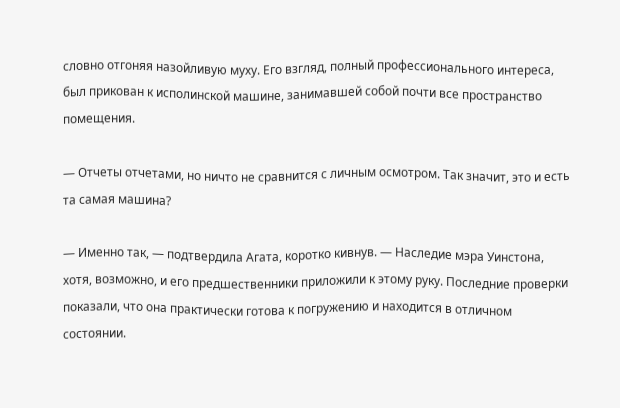словно отгоняя назойливую муху. Его взгляд, полный профессионального интереса, был прикован к исполинской машине, занимавшей собой почти все пространство помещения.

— Отчеты отчетами, но ничто не сравнится с личным осмотром. Так значит, это и есть та самая машина?

— Именно так, — подтвердила Агата, коротко кивнув. — Наследие мэра Уинстона, хотя, возможно, и его предшественники приложили к этому руку. Последние проверки показали, что она практически готова к погружению и находится в отличном состоянии.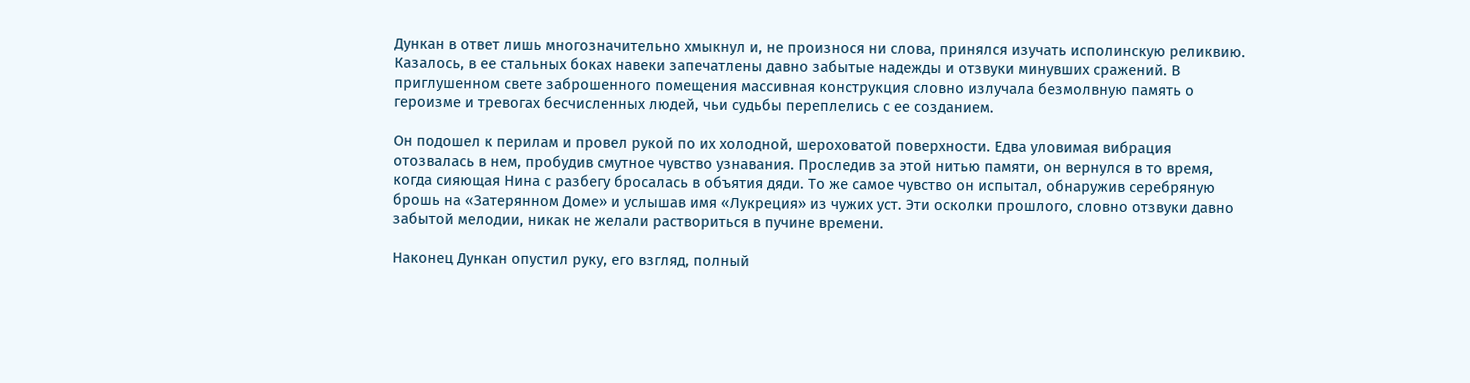Дункан в ответ лишь многозначительно хмыкнул и, не произнося ни слова, принялся изучать исполинскую реликвию. Казалось, в ее стальных боках навеки запечатлены давно забытые надежды и отзвуки минувших сражений. В приглушенном свете заброшенного помещения массивная конструкция словно излучала безмолвную память о героизме и тревогах бесчисленных людей, чьи судьбы переплелись с ее созданием.

Он подошел к перилам и провел рукой по их холодной, шероховатой поверхности. Едва уловимая вибрация отозвалась в нем, пробудив смутное чувство узнавания. Проследив за этой нитью памяти, он вернулся в то время, когда сияющая Нина с разбегу бросалась в объятия дяди. То же самое чувство он испытал, обнаружив серебряную брошь на «Затерянном Доме» и услышав имя «Лукреция» из чужих уст. Эти осколки прошлого, словно отзвуки давно забытой мелодии, никак не желали раствориться в пучине времени.

Наконец Дункан опустил руку, его взгляд, полный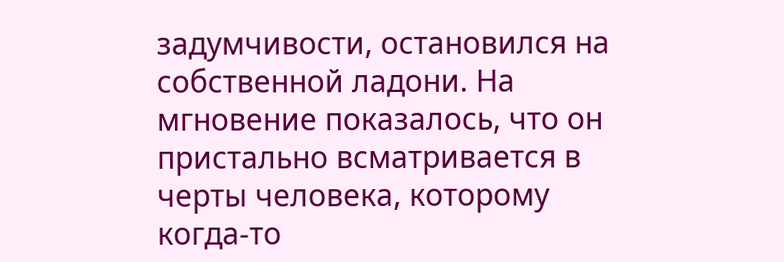задумчивости, остановился на собственной ладони. На мгновение показалось, что он пристально всматривается в черты человека, которому когда-то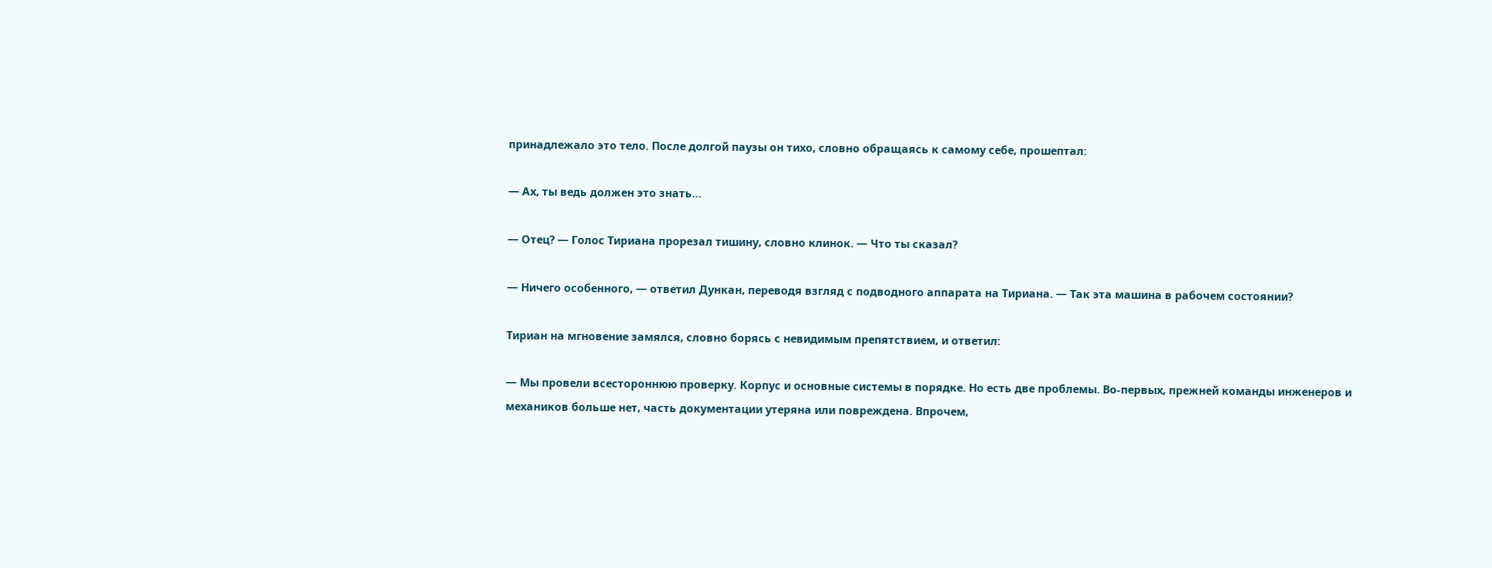принадлежало это тело. После долгой паузы он тихо, словно обращаясь к самому себе, прошептал:

— Ах, ты ведь должен это знать…

— Отец? — Голос Тириана прорезал тишину, словно клинок. — Что ты сказал?

— Ничего особенного, — ответил Дункан, переводя взгляд с подводного аппарата на Тириана. — Так эта машина в рабочем состоянии?

Тириан на мгновение замялся, словно борясь с невидимым препятствием, и ответил:

— Мы провели всестороннюю проверку. Корпус и основные системы в порядке. Но есть две проблемы. Во-первых, прежней команды инженеров и механиков больше нет, часть документации утеряна или повреждена. Впрочем,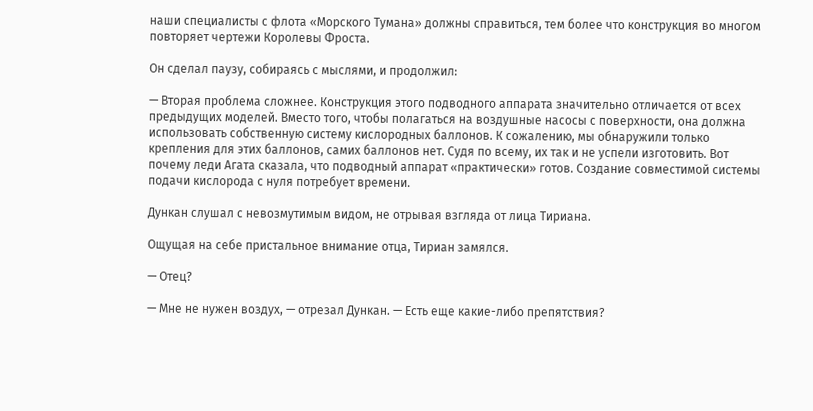наши специалисты с флота «Морского Тумана» должны справиться, тем более что конструкция во многом повторяет чертежи Королевы Фроста.

Он сделал паузу, собираясь с мыслями, и продолжил:

— Вторая проблема сложнее. Конструкция этого подводного аппарата значительно отличается от всех предыдущих моделей. Вместо того, чтобы полагаться на воздушные насосы с поверхности, она должна использовать собственную систему кислородных баллонов. К сожалению, мы обнаружили только крепления для этих баллонов, самих баллонов нет. Судя по всему, их так и не успели изготовить. Вот почему леди Агата сказала, что подводный аппарат «практически» готов. Создание совместимой системы подачи кислорода с нуля потребует времени.

Дункан слушал с невозмутимым видом, не отрывая взгляда от лица Тириана.

Ощущая на себе пристальное внимание отца, Тириан замялся.

— Отец?

— Мне не нужен воздух, — отрезал Дункан. — Есть еще какие-либо препятствия?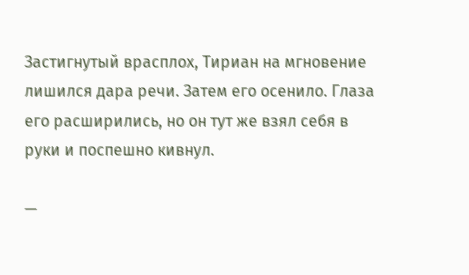Застигнутый врасплох, Тириан на мгновение лишился дара речи. Затем его осенило. Глаза его расширились, но он тут же взял себя в руки и поспешно кивнул.

—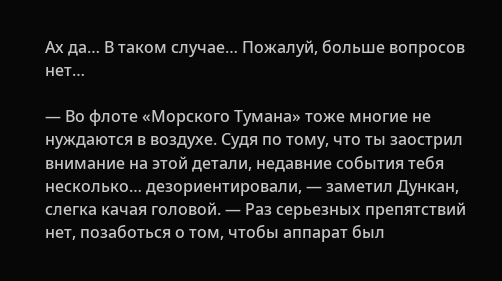Ах да… В таком случае… Пожалуй, больше вопросов нет…

— Во флоте «Морского Тумана» тоже многие не нуждаются в воздухе. Судя по тому, что ты заострил внимание на этой детали, недавние события тебя несколько… дезориентировали, — заметил Дункан, слегка качая головой. — Раз серьезных препятствий нет, позаботься о том, чтобы аппарат был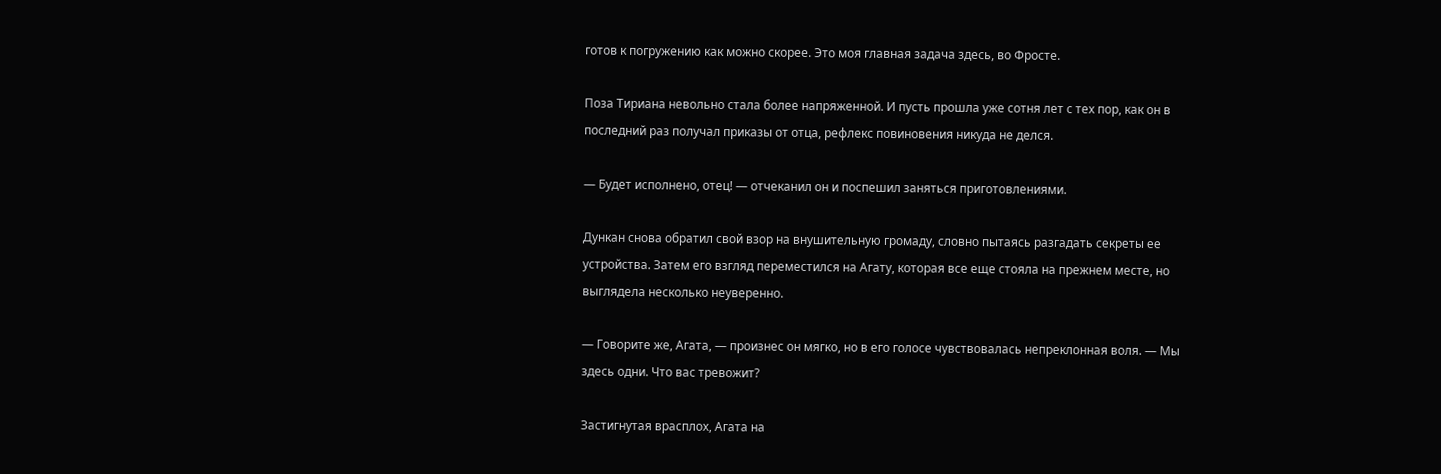готов к погружению как можно скорее. Это моя главная задача здесь, во Фросте.

Поза Тириана невольно стала более напряженной. И пусть прошла уже сотня лет с тех пор, как он в последний раз получал приказы от отца, рефлекс повиновения никуда не делся.

— Будет исполнено, отец! — отчеканил он и поспешил заняться приготовлениями.

Дункан снова обратил свой взор на внушительную громаду, словно пытаясь разгадать секреты ее устройства. Затем его взгляд переместился на Агату, которая все еще стояла на прежнем месте, но выглядела несколько неуверенно.

— Говорите же, Агата, — произнес он мягко, но в его голосе чувствовалась непреклонная воля. — Мы здесь одни. Что вас тревожит?

Застигнутая врасплох, Агата на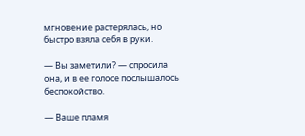мгновение растерялась, но быстро взяла себя в руки.

— Вы заметили? — спросила она, и в ее голосе послышалось беспокойство.

— Ваше пламя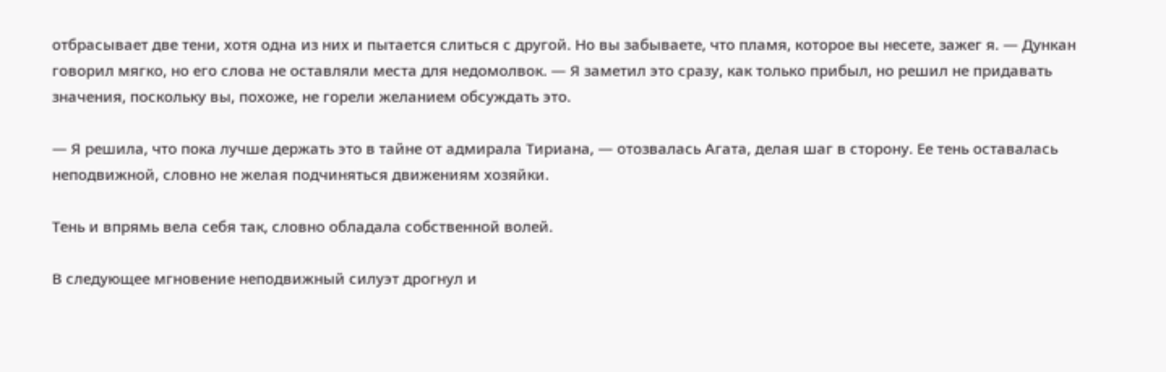отбрасывает две тени, хотя одна из них и пытается слиться с другой. Но вы забываете, что пламя, которое вы несете, зажег я. — Дункан говорил мягко, но его слова не оставляли места для недомолвок. — Я заметил это сразу, как только прибыл, но решил не придавать значения, поскольку вы, похоже, не горели желанием обсуждать это.

— Я решила, что пока лучше держать это в тайне от адмирала Тириана, — отозвалась Агата, делая шаг в сторону. Ее тень оставалась неподвижной, словно не желая подчиняться движениям хозяйки.

Тень и впрямь вела себя так, словно обладала собственной волей.

В следующее мгновение неподвижный силуэт дрогнул и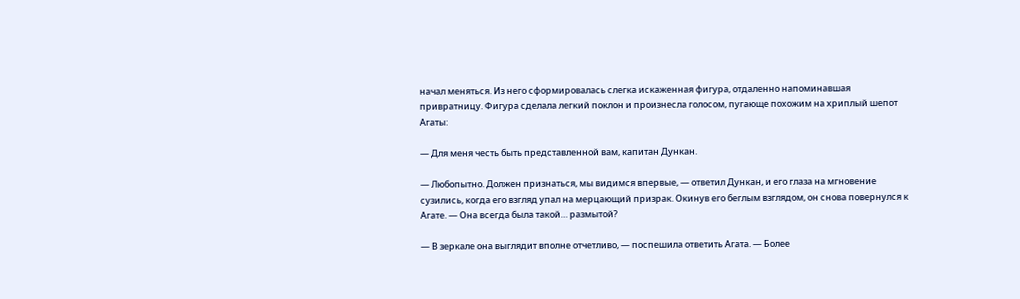начал меняться. Из него сформировалась слегка искаженная фигура, отдаленно напоминавшая привратницу. Фигура сделала легкий поклон и произнесла голосом, пугающе похожим на хриплый шепот Агаты:

— Для меня честь быть представленной вам, капитан Дункан.

— Любопытно. Должен признаться, мы видимся впервые, — ответил Дункан, и его глаза на мгновение сузились, когда его взгляд упал на мерцающий призрак. Окинув его беглым взглядом, он снова повернулся к Агате. — Она всегда была такой… размытой?

— В зеркале она выглядит вполне отчетливо, — поспешила ответить Агата. — Более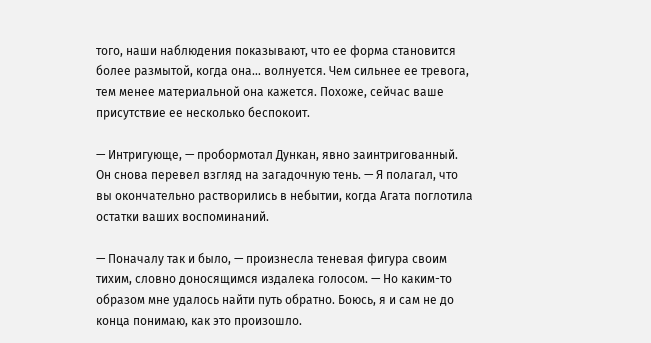того, наши наблюдения показывают, что ее форма становится более размытой, когда она… волнуется. Чем сильнее ее тревога, тем менее материальной она кажется. Похоже, сейчас ваше присутствие ее несколько беспокоит.

— Интригующе, — пробормотал Дункан, явно заинтригованный. Он снова перевел взгляд на загадочную тень. — Я полагал, что вы окончательно растворились в небытии, когда Агата поглотила остатки ваших воспоминаний.

— Поначалу так и было, — произнесла теневая фигура своим тихим, словно доносящимся издалека голосом. — Но каким-то образом мне удалось найти путь обратно. Боюсь, я и сам не до конца понимаю, как это произошло.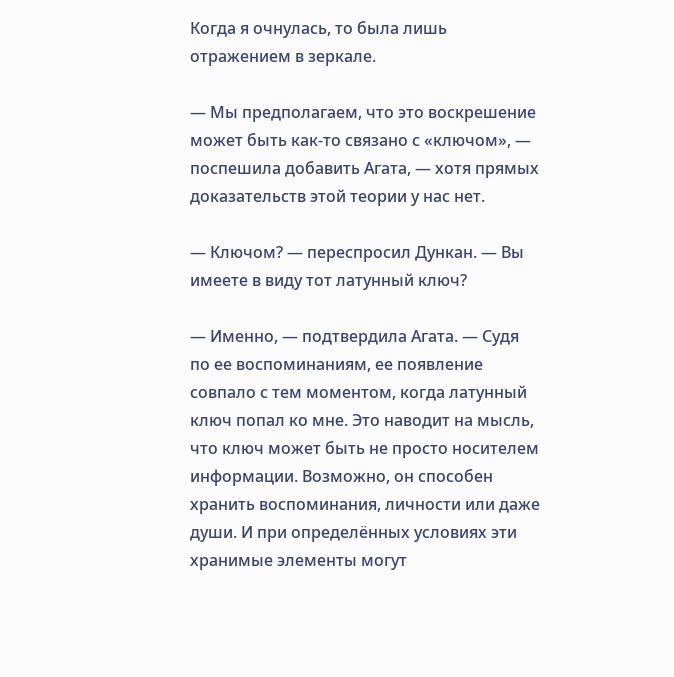Когда я очнулась, то была лишь отражением в зеркале.

— Мы предполагаем, что это воскрешение может быть как-то связано с «ключом», — поспешила добавить Агата, — хотя прямых доказательств этой теории у нас нет.

— Ключом? — переспросил Дункан. — Вы имеете в виду тот латунный ключ?

— Именно, — подтвердила Агата. — Судя по ее воспоминаниям, ее появление совпало с тем моментом, когда латунный ключ попал ко мне. Это наводит на мысль, что ключ может быть не просто носителем информации. Возможно, он способен хранить воспоминания, личности или даже души. И при определённых условиях эти хранимые элементы могут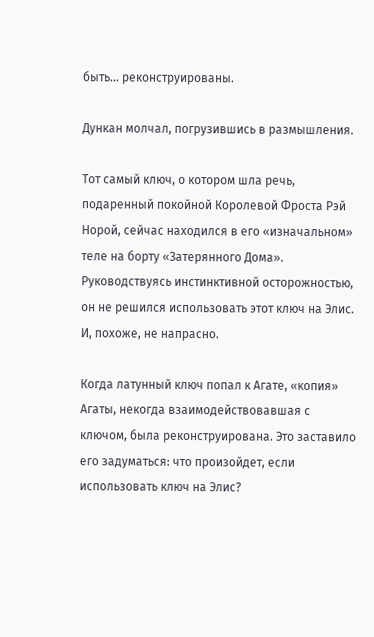быть… реконструированы.

Дункан молчал, погрузившись в размышления.

Тот самый ключ, о котором шла речь, подаренный покойной Королевой Фроста Рэй Норой, сейчас находился в его «изначальном» теле на борту «Затерянного Дома». Руководствуясь инстинктивной осторожностью, он не решился использовать этот ключ на Элис. И, похоже, не напрасно.

Когда латунный ключ попал к Агате, «копия» Агаты, некогда взаимодействовавшая с ключом, была реконструирована. Это заставило его задуматься: что произойдет, если использовать ключ на Элис?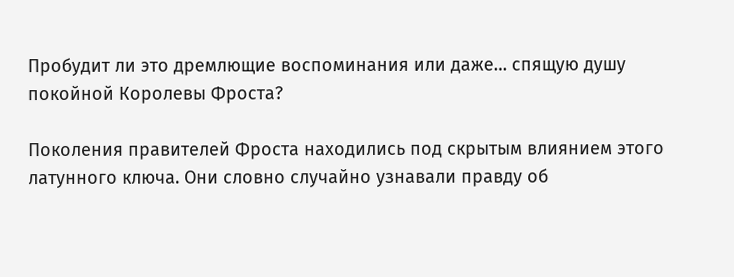Пробудит ли это дремлющие воспоминания или даже… спящую душу покойной Королевы Фроста?

Поколения правителей Фроста находились под скрытым влиянием этого латунного ключа. Они словно случайно узнавали правду об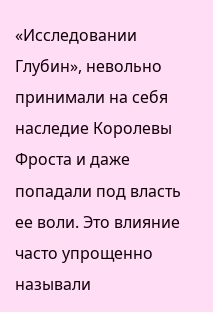«Исследовании Глубин», невольно принимали на себя наследие Королевы Фроста и даже попадали под власть ее воли. Это влияние часто упрощенно называли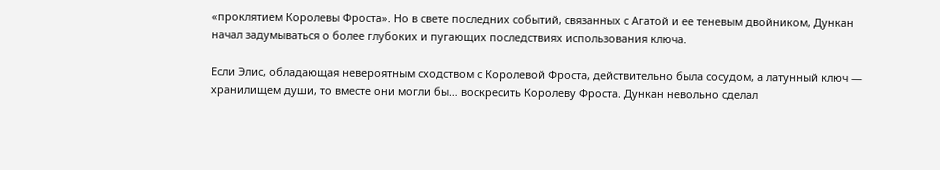«проклятием Королевы Фроста». Но в свете последних событий, связанных с Агатой и ее теневым двойником, Дункан начал задумываться о более глубоких и пугающих последствиях использования ключа.

Если Элис, обладающая невероятным сходством с Королевой Фроста, действительно была сосудом, а латунный ключ — хранилищем души, то вместе они могли бы… воскресить Королеву Фроста. Дункан невольно сделал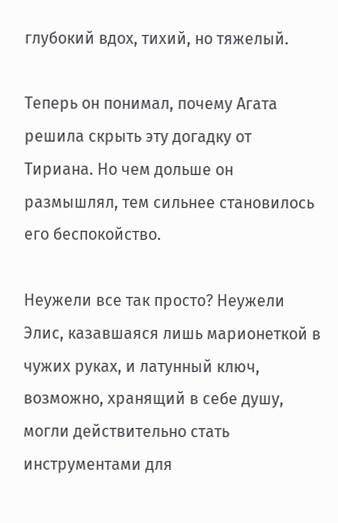глубокий вдох, тихий, но тяжелый.

Теперь он понимал, почему Агата решила скрыть эту догадку от Тириана. Но чем дольше он размышлял, тем сильнее становилось его беспокойство.

Неужели все так просто? Неужели Элис, казавшаяся лишь марионеткой в чужих руках, и латунный ключ, возможно, хранящий в себе душу, могли действительно стать инструментами для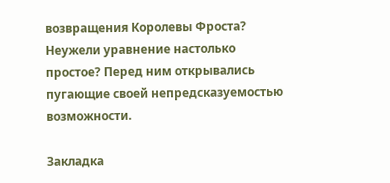возвращения Королевы Фроста? Неужели уравнение настолько простое? Перед ним открывались пугающие своей непредсказуемостью возможности.

Закладка